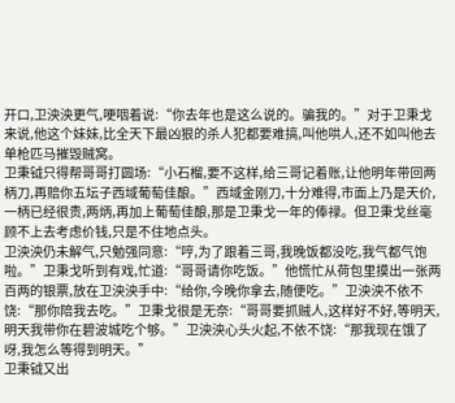开口,卫泱泱更气,哽咽着说:“你去年也是这么说的。骗我的。”对于卫秉戈来说,他这个妹妹,比全天下最凶狠的杀人犯都要难搞,叫他哄人,还不如叫他去单枪匹马摧毁贼窝。
卫秉钺只得帮哥哥打圆场:“小石榴,要不这样,给三哥记着账,让他明年带回两柄刀,再赔你五坛子西域葡萄佳酿。”西域金刚刀,十分难得,市面上乃是天价,一柄已经很贵,两炳,再加上葡萄佳酿,那是卫秉戈一年的俸禄。但卫秉戈丝毫顾不上去考虑价钱,只是不住地点头。
卫泱泱仍未解气,只勉强同意:“哼,为了跟着三哥,我晚饭都没吃,我气都气饱啦。”卫秉戈听到有戏,忙道:“哥哥请你吃饭。”他慌忙从荷包里摸出一张两百两的银票,放在卫泱泱手中:“给你,今晚你拿去,随便吃。”卫泱泱不依不饶:“那你陪我去吃。”卫秉戈很是无奈:“哥哥要抓贼人,这样好不好,等明天,明天我带你在碧波城吃个够。”卫泱泱心头火起,不依不饶:“那我现在饿了呀,我怎么等得到明天。”
卫秉钺又出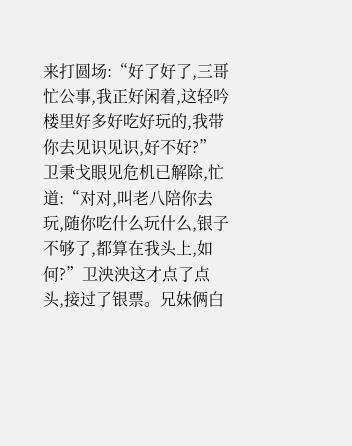来打圆场:“好了好了,三哥忙公事,我正好闲着,这轻吟楼里好多好吃好玩的,我带你去见识见识,好不好?”卫秉戈眼见危机已解除,忙道:“对对,叫老八陪你去玩,随你吃什么玩什么,银子不够了,都算在我头上,如何?”卫泱泱这才点了点头,接过了银票。兄妹俩白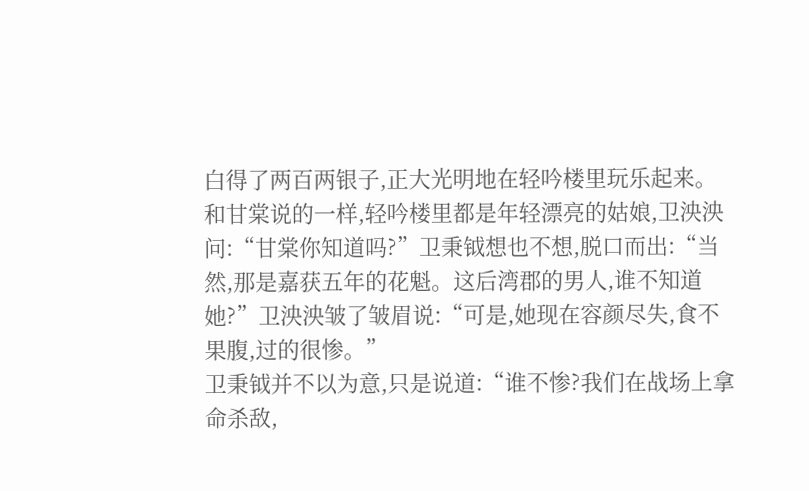白得了两百两银子,正大光明地在轻吟楼里玩乐起来。
和甘棠说的一样,轻吟楼里都是年轻漂亮的姑娘,卫泱泱问:“甘棠你知道吗?”卫秉钺想也不想,脱口而出:“当然,那是嘉获五年的花魁。这后湾郡的男人,谁不知道她?”卫泱泱皱了皱眉说:“可是,她现在容颜尽失,食不果腹,过的很惨。”
卫秉钺并不以为意,只是说道:“谁不惨?我们在战场上拿命杀敌,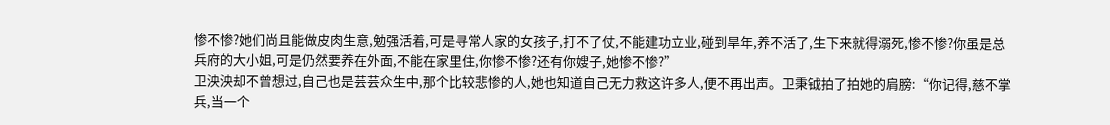惨不惨?她们尚且能做皮肉生意,勉强活着,可是寻常人家的女孩子,打不了仗,不能建功立业,碰到旱年,养不活了,生下来就得溺死,惨不惨?你虽是总兵府的大小姐,可是仍然要养在外面,不能在家里住,你惨不惨?还有你嫂子,她惨不惨?”
卫泱泱却不曾想过,自己也是芸芸众生中,那个比较悲惨的人,她也知道自己无力救这许多人,便不再出声。卫秉钺拍了拍她的肩膀:“你记得,慈不掌兵,当一个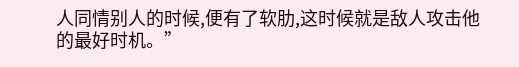人同情别人的时候,便有了软肋,这时候就是敌人攻击他的最好时机。”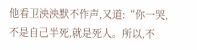他看卫泱泱默不作声,又道:“你一哭,不是自己半死,就是死人。所以,不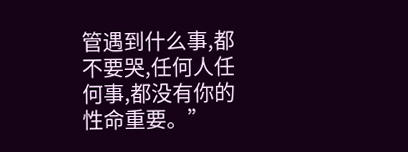管遇到什么事,都不要哭,任何人任何事,都没有你的性命重要。”